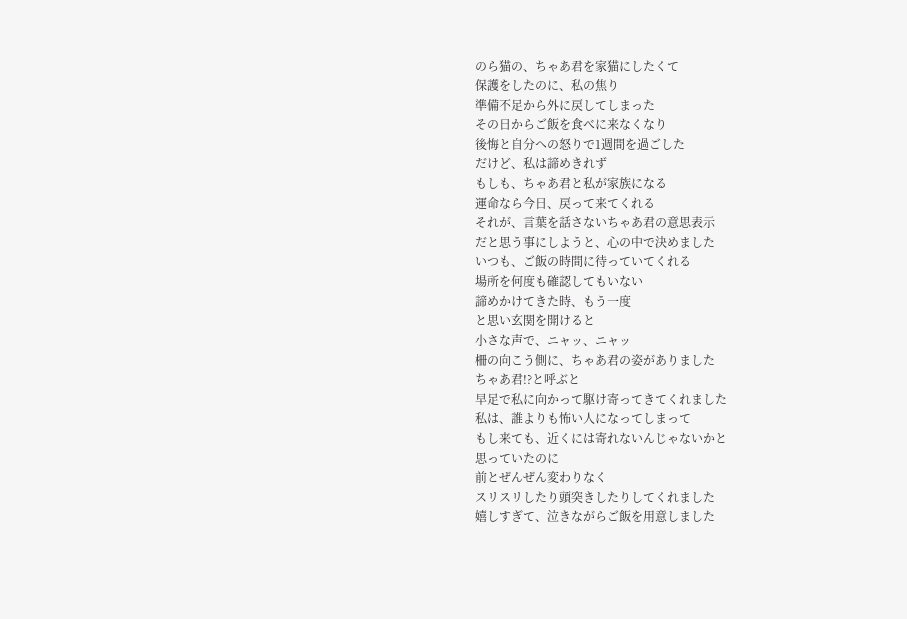のら猫の、ちゃあ君を家猫にしたくて
保護をしたのに、私の焦り
準備不足から外に戻してしまった
その日からご飯を食べに来なくなり
後悔と自分への怒りで1週間を過ごした
だけど、私は諦めきれず
もしも、ちゃあ君と私が家族になる
運命なら今日、戻って来てくれる
それが、言葉を話さないちゃあ君の意思表示
だと思う事にしようと、心の中で決めました
いつも、ご飯の時間に待っていてくれる
場所を何度も確認してもいない
諦めかけてきた時、もう一度
と思い玄関を開けると
小さな声で、ニャッ、ニャッ
柵の向こう側に、ちゃあ君の姿がありました
ちゃあ君!?と呼ぶと
早足で私に向かって駆け寄ってきてくれました
私は、誰よりも怖い人になってしまって
もし来ても、近くには寄れないんじゃないかと
思っていたのに
前とぜんぜん変わりなく
スリスリしたり頭突きしたりしてくれました
嬉しすぎて、泣きながらご飯を用意しました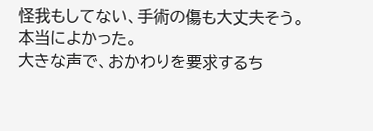怪我もしてない、手術の傷も大丈夫そう。
本当によかった。
大きな声で、おかわりを要求するち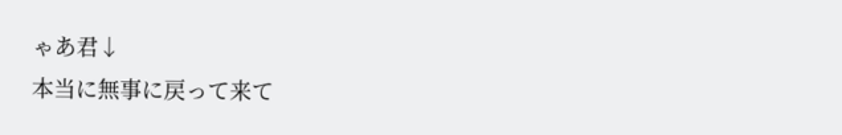ゃあ君↓
本当に無事に戻って来て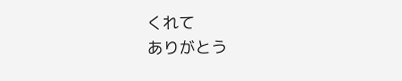くれて
ありがとう